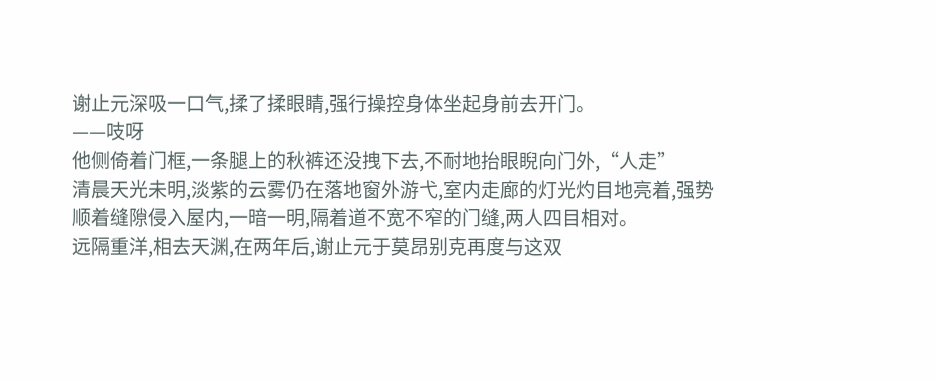谢止元深吸一口气,揉了揉眼睛,强行操控身体坐起身前去开门。
——吱呀
他侧倚着门框,一条腿上的秋裤还没拽下去,不耐地抬眼睨向门外,“人走”
清晨天光未明,淡紫的云雾仍在落地窗外游弋,室内走廊的灯光灼目地亮着,强势顺着缝隙侵入屋内,一暗一明,隔着道不宽不窄的门缝,两人四目相对。
远隔重洋,相去天渊,在两年后,谢止元于莫昂别克再度与这双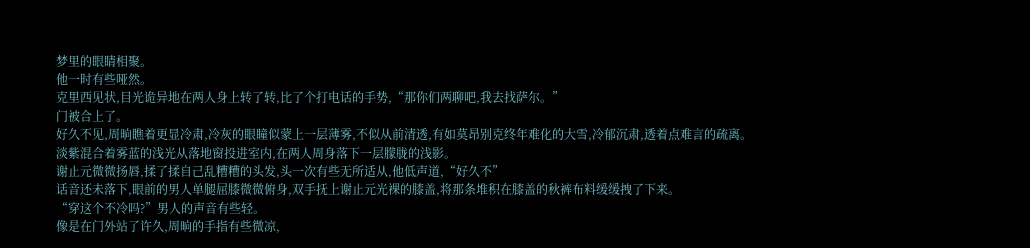梦里的眼睛相聚。
他一时有些哑然。
克里西见状,目光诡异地在两人身上转了转,比了个打电话的手势,“那你们两聊吧,我去找萨尔。”
门被合上了。
好久不见,周晌瞧着更显冷肃,冷灰的眼瞳似蒙上一层薄雾,不似从前清透,有如莫昂别克终年难化的大雪,冷郁沉肃,透着点难言的疏离。
淡紫混合着雾蓝的浅光从落地窗投进室内,在两人周身落下一层朦胧的浅影。
谢止元微微扬唇,揉了揉自己乱糟糟的头发,头一次有些无所适从,他低声道,“好久不”
话音还未落下,眼前的男人单腿屈膝微微俯身,双手抚上谢止元光裸的膝盖,将那条堆积在膝盖的秋裤布料缓缓拽了下来。
“穿这个不冷吗?”男人的声音有些轻。
像是在门外站了许久,周晌的手指有些微凉,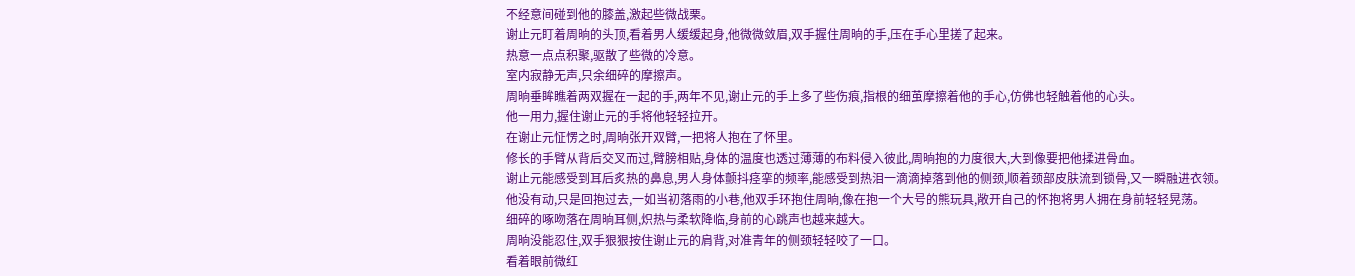不经意间碰到他的膝盖,激起些微战栗。
谢止元盯着周晌的头顶,看着男人缓缓起身,他微微敛眉,双手握住周晌的手,压在手心里搓了起来。
热意一点点积聚,驱散了些微的冷意。
室内寂静无声,只余细碎的摩擦声。
周晌垂眸瞧着两双握在一起的手,两年不见,谢止元的手上多了些伤痕,指根的细茧摩擦着他的手心,仿佛也轻触着他的心头。
他一用力,握住谢止元的手将他轻轻拉开。
在谢止元怔愣之时,周晌张开双臂,一把将人抱在了怀里。
修长的手臂从背后交叉而过,臂膀相贴,身体的温度也透过薄薄的布料侵入彼此,周晌抱的力度很大,大到像要把他揉进骨血。
谢止元能感受到耳后炙热的鼻息,男人身体颤抖痉挛的频率,能感受到热泪一滴滴掉落到他的侧颈,顺着颈部皮肤流到锁骨,又一瞬融进衣领。
他没有动,只是回抱过去,一如当初落雨的小巷,他双手环抱住周晌,像在抱一个大号的熊玩具,敞开自己的怀抱将男人拥在身前轻轻晃荡。
细碎的啄吻落在周晌耳侧,炽热与柔软降临,身前的心跳声也越来越大。
周晌没能忍住,双手狠狠按住谢止元的肩背,对准青年的侧颈轻轻咬了一口。
看着眼前微红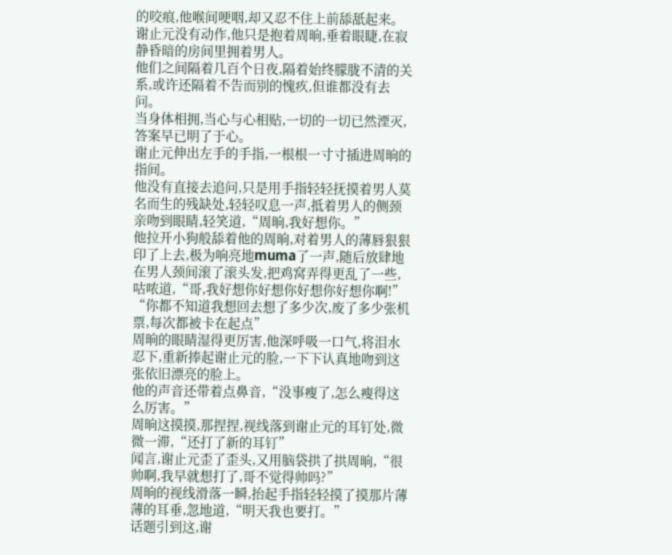的咬痕,他喉间哽咽,却又忍不住上前舔舐起来。
谢止元没有动作,他只是抱着周晌,垂着眼睫,在寂静昏暗的房间里拥着男人。
他们之间隔着几百个日夜,隔着始终朦胧不清的关系,或许还隔着不告而别的愧疚,但谁都没有去问。
当身体相拥,当心与心相贴,一切的一切已然湮灭,答案早已明了于心。
谢止元伸出左手的手指,一根根一寸寸插进周晌的指间。
他没有直接去追问,只是用手指轻轻抚摸着男人莫名而生的残缺处,轻轻叹息一声,抵着男人的侧颈亲吻到眼睛,轻笑道,“周晌,我好想你。”
他拉开小狗般舔着他的周晌,对着男人的薄唇狠狠印了上去,极为响亮地muma了一声,随后放肆地在男人颈间滚了滚头发,把鸡窝弄得更乱了一些,咕哝道,“哥,我好想你好想你好想你好想你啊!”
“你都不知道我想回去想了多少次,废了多少张机票,每次都被卡在起点”
周晌的眼睛湿得更厉害,他深呼吸一口气,将泪水忍下,重新捧起谢止元的脸,一下下认真地吻到这张依旧漂亮的脸上。
他的声音还带着点鼻音,“没事瘦了,怎么瘦得这么厉害。”
周晌这摸摸,那捏捏,视线落到谢止元的耳钉处,微微一滞,“还打了新的耳钉”
闻言,谢止元歪了歪头,又用脑袋拱了拱周晌,“很帅啊,我早就想打了,哥不觉得帅吗?”
周晌的视线滑落一瞬,抬起手指轻轻摸了摸那片薄薄的耳垂,忽地道,“明天我也要打。”
话题引到这,谢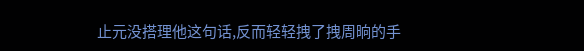止元没搭理他这句话,反而轻轻拽了拽周晌的手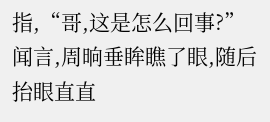指,“哥,这是怎么回事?”
闻言,周晌垂眸瞧了眼,随后抬眼直直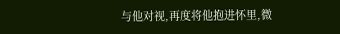与他对视,再度将他抱进怀里,微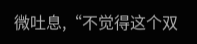微吐息,“不觉得这个双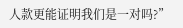人款更能证明我们是一对吗?”